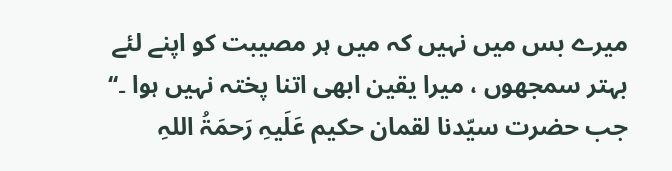میرے بس میں نہیں کہ میں ہر مصیبت کو اپنے لئے بہتر سمجھوں ، میرا یقین ابھی اتنا پختہ نہیں ہوا ۔‘‘
جب حضرت سیّدنا لقمان حکیم عَلَیہِ رَحمَۃُ اللہِ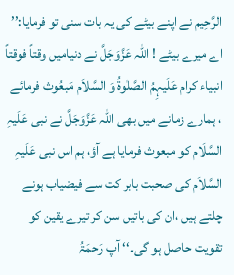الرَّحِیم نے اپنے بیٹے کی یہ بات سنی تو فرمایا:’’ اے میرے بیٹے ! اللہ عَزَّوَجَلَّ نے دنیامیں وقتاً فوقتاً انبیاء کرام عَلَیہِمُ الصَّلٰوۃُ وَ السَّلاَم مَبعُوث فرمائے ، ہمارے زمانے میں بھی اللہ عَزَّوَجَلَّ نے نبی عَلَیہِ السَّلَام کو مبعوث فرمایا ہے آؤ، ہم اس نبی عَلَیہِ السَّلاَم کی صحبت بابر کت سے فیضیاب ہونے چلتے ہیں ،ان کی باتیں سن کر تیرے یقین کو تقویت حاصل ہو گی۔‘‘ آپ رَحمَۃُ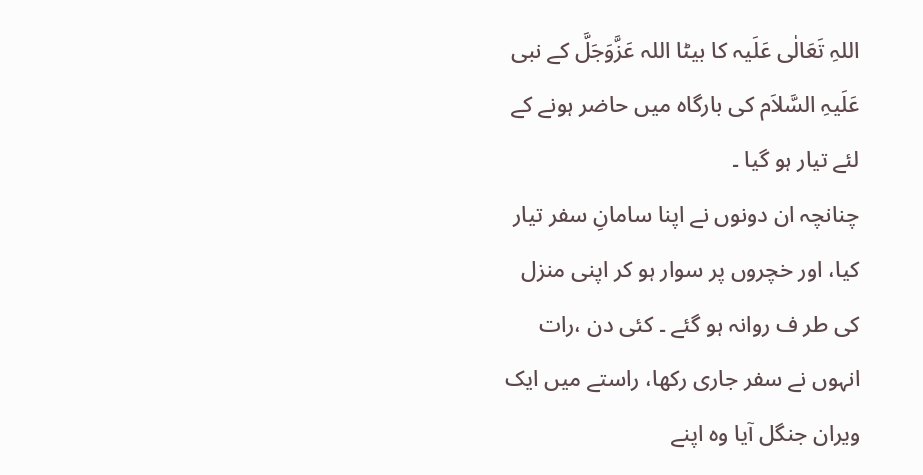اللہِ تَعَالٰی عَلَیہ کا بیٹا اللہ عَزَّوَجَلَّ کے نبی عَلَیہِ السَّلاَم کی بارگاہ میں حاضر ہونے کے لئے تیار ہو گیا ۔
چنانچہ ان دونوں نے اپنا سامانِ سفر تیار کیا، اور خچروں پر سوار ہو کر اپنی منزل کی طر ف روانہ ہو گئے ۔ کئی دن ،رات انہوں نے سفر جاری رکھا، راستے میں ایک ویران جنگل آیا وہ اپنے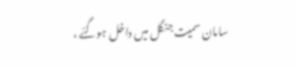سامان سمیت جنگل میں داخل ہوگئے ،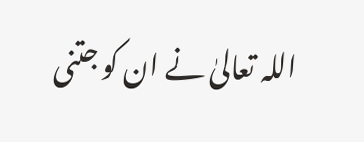اللہ تعالیٰ نے ان کو جتنی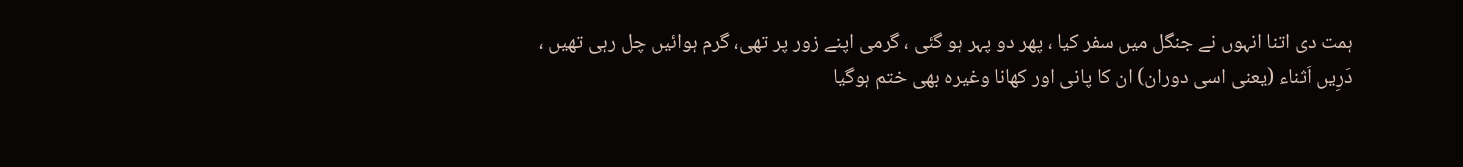ہمت دی اتنا انہوں نے جنگل میں سفر کیا ، پھر دو پہر ہو گئی ، گرمی اپنے زور پر تھی، گرم ہوائیں چل رہی تھیں ، دَرِیں اَثناء (یعنی اسی دوران) ان کا پانی اور کھانا وغیرہ بھی ختم ہوگیا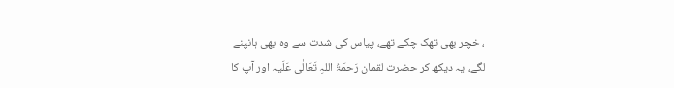، خچر بھی تھک چکے تھے، پیاس کی شدت سے وہ بھی ہانپنے لگے، یہ دیکھ کر حضرت لقمان رَحمَۃُ اللہِ تَعَالٰی عَلَیہ اور آپ کا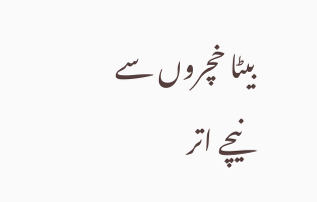بیٹا خچروں سے نیچے اتر